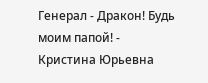Генерал - Дракон! Будь моим папой! - Кристина Юрьевна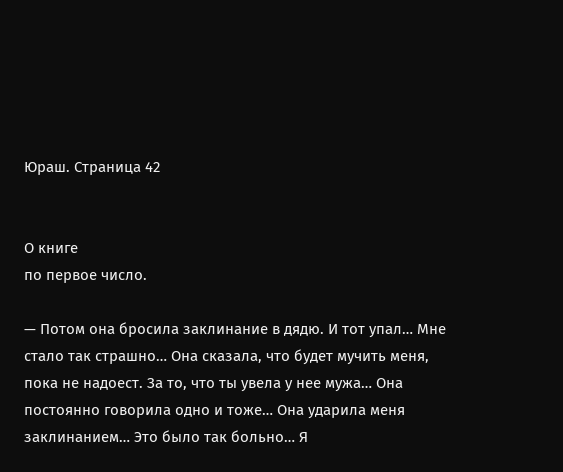Юраш. Страница 42


О книге
по первое число.

— Потом она бросила заклинание в дядю. И тот упал… Мне стало так страшно… Она сказала, что будет мучить меня, пока не надоест. За то, что ты увела у нее мужа… Она постоянно говорила одно и тоже… Она ударила меня заклинанием… Это было так больно… Я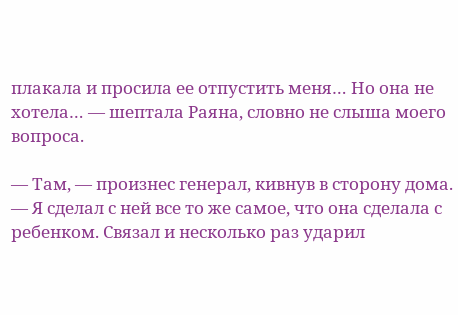плакала и просила ее отпустить меня… Но она не хотела… — шептала Раяна, словно не слыша моего вопроса.

— Там, — произнес генерал, кивнув в сторону дома. — Я сделал с ней все то же самое, что она сделала с ребенком. Связал и несколько раз ударил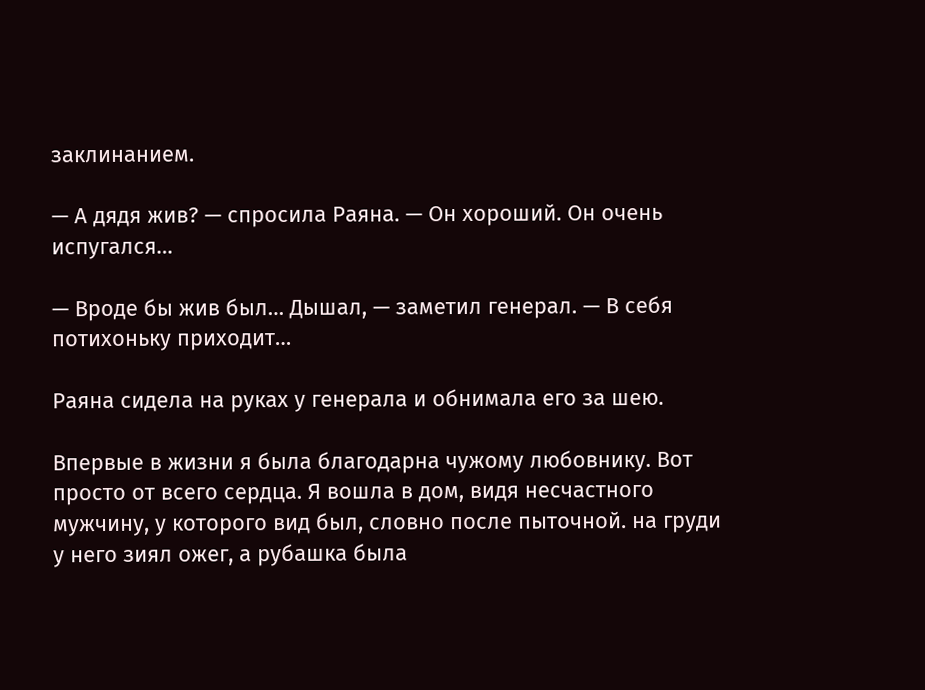заклинанием.

— А дядя жив? — спросила Раяна. — Он хороший. Он очень испугался…

— Вроде бы жив был… Дышал, — заметил генерал. — В себя потихоньку приходит…

Раяна сидела на руках у генерала и обнимала его за шею.

Впервые в жизни я была благодарна чужому любовнику. Вот просто от всего сердца. Я вошла в дом, видя несчастного мужчину, у которого вид был, словно после пыточной. на груди у него зиял ожег, а рубашка была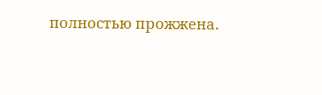полностью прожжена.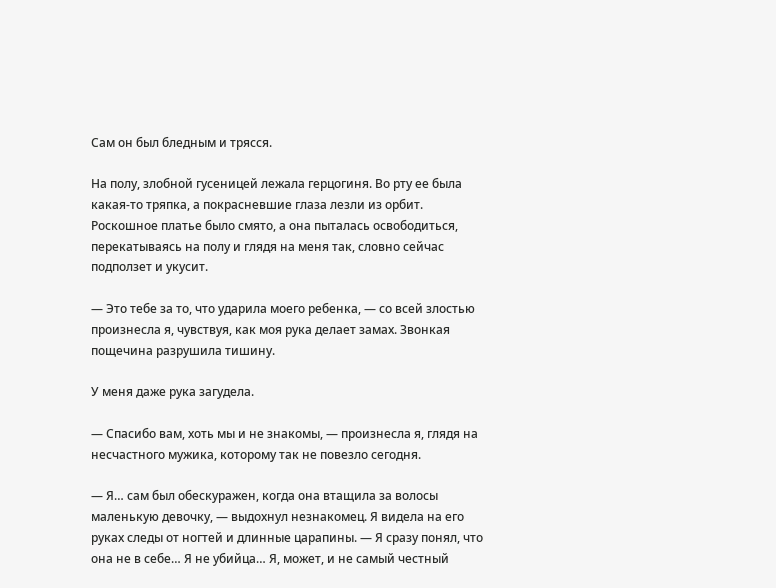Сам он был бледным и трясся.

На полу, злобной гусеницей лежала герцогиня. Во рту ее была какая-то тряпка, а покрасневшие глаза лезли из орбит. Роскошное платье было смято, а она пыталась освободиться, перекатываясь на полу и глядя на меня так, словно сейчас подползет и укусит.

— Это тебе за то, что ударила моего ребенка, — со всей злостью произнесла я, чувствуя, как моя рука делает замах. Звонкая пощечина разрушила тишину.

У меня даже рука загудела.

— Спасибо вам, хоть мы и не знакомы, — произнесла я, глядя на несчастного мужика, которому так не повезло сегодня.

— Я… сам был обескуражен, когда она втащила за волосы маленькую девочку, — выдохнул незнакомец. Я видела на его руках следы от ногтей и длинные царапины. — Я сразу понял, что она не в себе… Я не убийца… Я, может, и не самый честный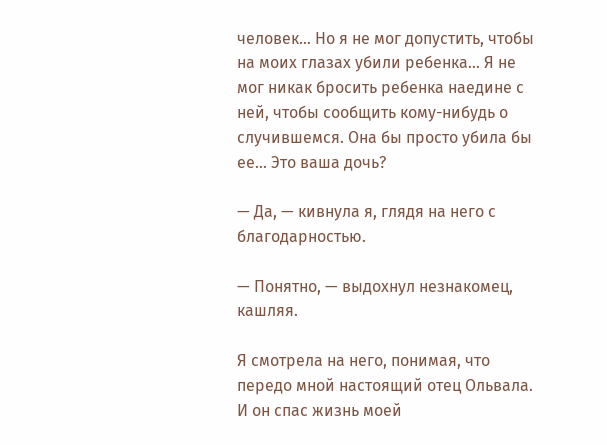человек… Но я не мог допустить, чтобы на моих глазах убили ребенка… Я не мог никак бросить ребенка наедине с ней, чтобы сообщить кому-нибудь о случившемся. Она бы просто убила бы ее… Это ваша дочь?

— Да, — кивнула я, глядя на него с благодарностью.

— Понятно, — выдохнул незнакомец, кашляя.

Я смотрела на него, понимая, что передо мной настоящий отец Ольвала. И он спас жизнь моей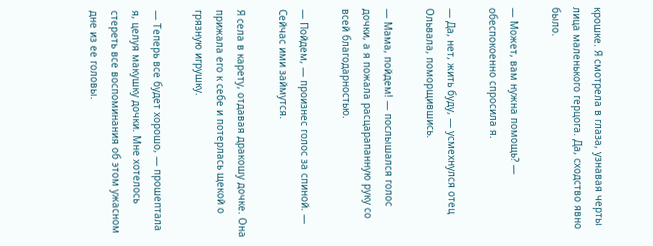крошке. Я смотрела в глаза, узнавая черты лица маленького герцога. Да, сходство явно было.

— Может, вам нужна помощь? — обеспокоенно спросила я.

— Да, нет, жить буду, — усмехнулся отец Ольвала, поморщившись.

— Мама, пойдем! — послышался голос дочки, а я пожала расцарапанную руку со всей благодарностью.

— Пойдем, — произнес голос за спиной. — Сейчас ими займутся.

Я села в карету, отдавая дракошу дочке. Она прижала его к себе и потерлась щекой о грязную игрушку.

— Теперь все будет хорошо, — прошептала я, целуя макушку дочки. Мне хотелось стереть все воспоминания об этом ужасном дне из ее головы.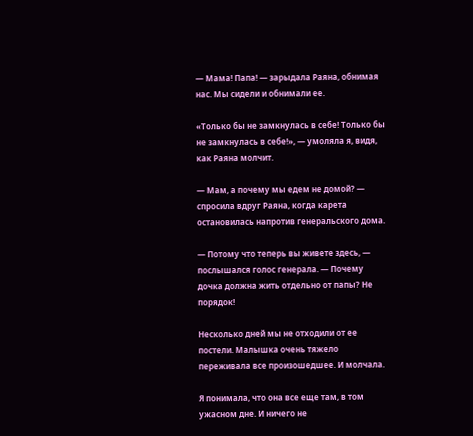— Мама! Папа! — зарыдала Раяна, обнимая нас. Мы сидели и обнимали ее.

«Только бы не замкнулась в себе! Только бы не замкнулась в себе!», — умоляла я, видя, как Раяна молчит.

— Мам, а почему мы едем не домой? — спросила вдруг Раяна, когда карета остановилась напротив генеральского дома.

— Потому что теперь вы живете здесь, — послышался голос генерала. — Почему дочка должна жить отдельно от папы? Не порядок!

Несколько дней мы не отходили от ее постели. Малышка очень тяжело переживала все произошедшее. И молчала.

Я понимала, что она все еще там, в том ужасном дне. И ничего не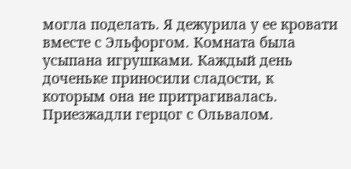могла поделать. Я дежурила у ее кровати вместе с Эльфоргом. Комната была усыпана игрушками. Каждый день доченьке приносили сладости, к которым она не притрагивалась. Приезжадли герцог с Ольвалом.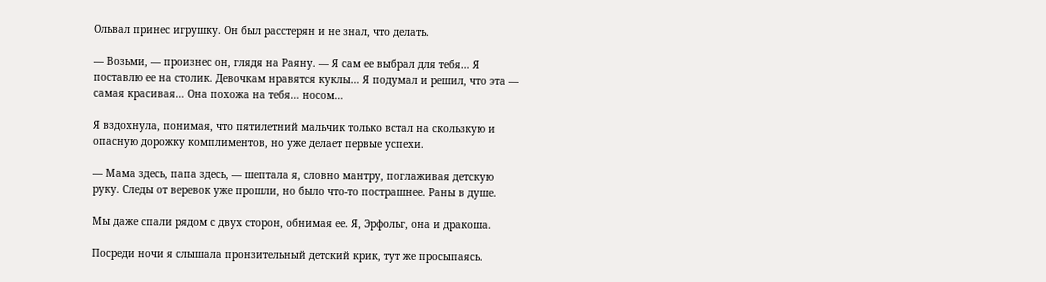Ольвал принес игрушку. Он был расстерян и не знал, что делать.

— Возьми, — произнес он, глядя на Раяну. — Я сам ее выбрал для тебя… Я поставлю ее на столик. Девочкам нравятся куклы… Я подумал и решил, что эта — самая красивая… Она похожа на тебя… носом…

Я вздохнула, понимая, что пятилетний мальчик только встал на скользкую и опасную дорожку комплиментов, но уже делает первые успехи.

— Мама здесь, папа здесь, — шептала я, словно мантру, поглаживая детскую руку. Следы от веревок уже прошли, но было что-то пострашнее. Раны в душе.

Мы даже спали рядом с двух сторон, обнимая ее. Я, Эрфольг, она и дракоша.

Посреди ночи я слышала пронзительный детский крик, тут же просыпаясь.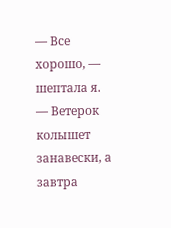— Все хорошо, — шептала я. — Ветерок колышет занавески, а завтра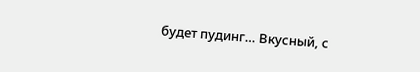будет пудинг… Вкусный, с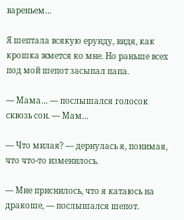вареньем…

Я шептала всякую ерунду, видя, как крошка жмется ко мне. Но раньше всех под мой шепот засыпал папа.

— Мама… — послышался голосок сквозь сон. — Мам…

— Что милая? — дернулась я, понимая, что что-то изменилось.

— Мне приснилось, что я катаюсь на дракоше, — послышался шепот.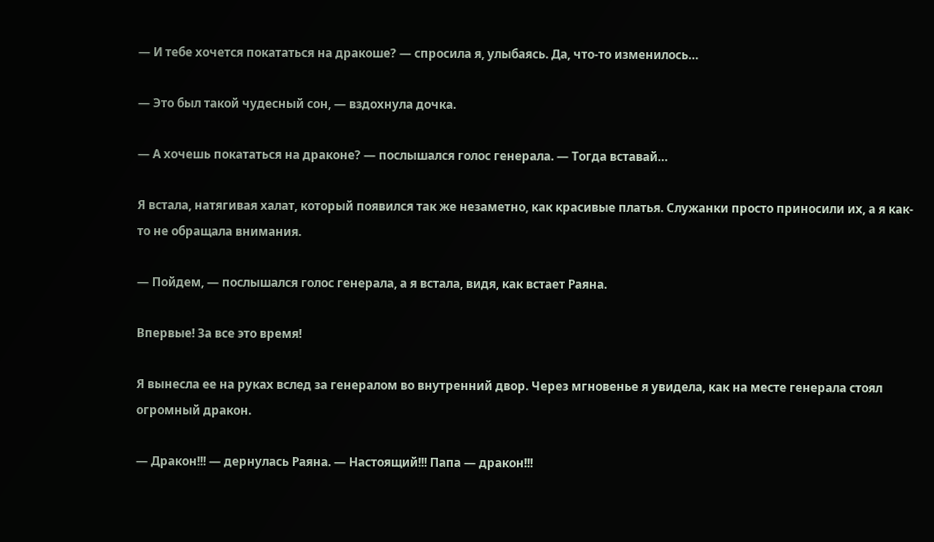— И тебе хочется покататься на дракоше? — спросила я, улыбаясь. Да, что-то изменилось…

— Это был такой чудесный сон, — вздохнула дочка.

— А хочешь покататься на драконе? — послышался голос генерала. — Тогда вставай…

Я встала, натягивая халат, который появился так же незаметно, как красивые платья. Служанки просто приносили их, а я как-то не обращала внимания.

— Пойдем, — послышался голос генерала, а я встала, видя, как встает Раяна.

Впервые! За все это время!

Я вынесла ее на руках вслед за генералом во внутренний двор. Через мгновенье я увидела, как на месте генерала стоял огромный дракон.

— Дракон!!! — дернулась Раяна. — Настоящий!!! Папа — дракон!!!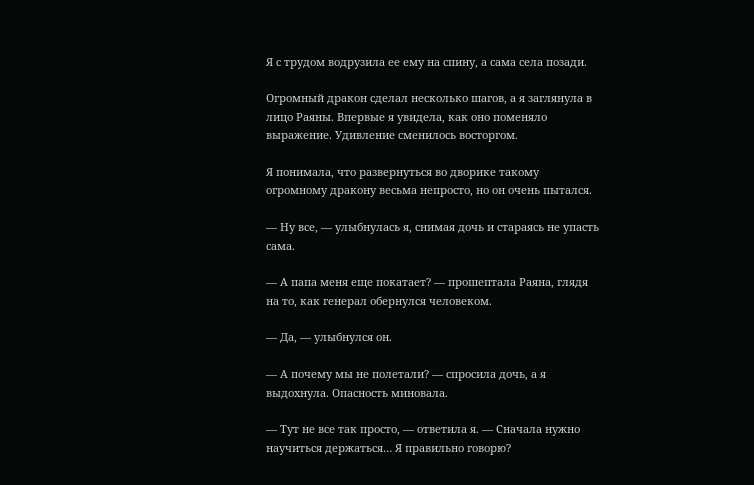Я с трудом водрузила ее ему на спину, а сама села позади.

Огромный дракон сделал несколько шагов, а я заглянула в лицо Раяны. Впервые я увидела, как оно поменяло выражение. Удивление сменилось восторгом.

Я понимала, что развернуться во дворике такому огромному дракону весьма непросто, но он очень пытался.

— Ну все, — улыбнулась я, снимая дочь и стараясь не упасть сама.

— А папа меня еще покатает? — прошептала Раяна, глядя на то, как генерал обернулся человеком.

— Да, — улыбнулся он.

— А почему мы не полетали? — спросила дочь, а я выдохнула. Опасность миновала.

— Тут не все так просто, — ответила я. — Сначала нужно научиться держаться… Я правильно говорю?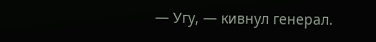— Угу, — кивнул генерал.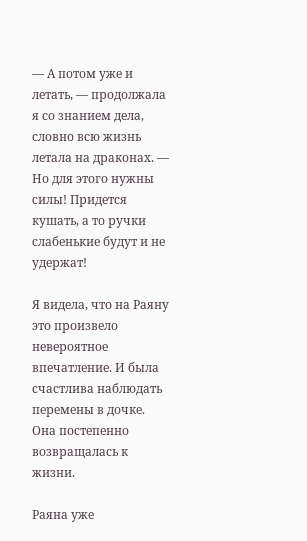— А потом уже и летать, — продолжала я со знанием дела, словно всю жизнь летала на драконах. — Но для этого нужны силы! Придется кушать, а то ручки слабенькие будут и не удержат!

Я видела, что на Раяну это произвело невероятное впечатление. И была счастлива наблюдать перемены в дочке. Она постепенно возвращалась к жизни.

Раяна уже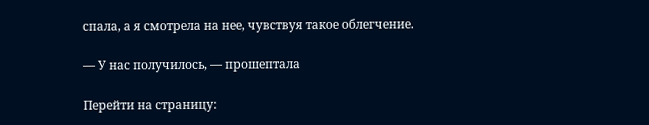спала, а я смотрела на нее, чувствуя такое облегчение.

— У нас получилось, — прошептала

Перейти на страницу: